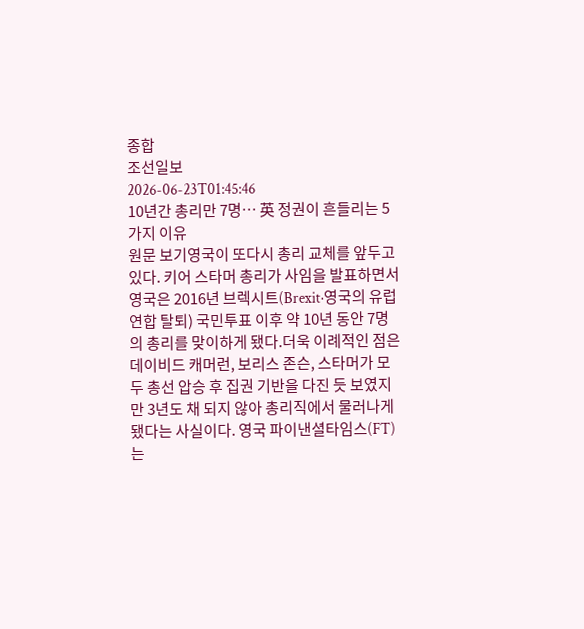종합
조선일보
2026-06-23T01:45:46
10년간 총리만 7명… 英 정권이 흔들리는 5가지 이유
원문 보기영국이 또다시 총리 교체를 앞두고 있다. 키어 스타머 총리가 사임을 발표하면서 영국은 2016년 브렉시트(Brexit·영국의 유럽연합 탈퇴) 국민투표 이후 약 10년 동안 7명의 총리를 맞이하게 됐다.더욱 이례적인 점은 데이비드 캐머런, 보리스 존슨, 스타머가 모두 총선 압승 후 집권 기반을 다진 듯 보였지만 3년도 채 되지 않아 총리직에서 물러나게 됐다는 사실이다. 영국 파이낸셜타임스(FT)는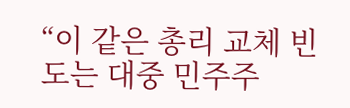“이 같은 총리 교체 빈도는 대중 민주주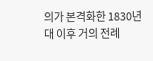의가 본격화한 1830년대 이후 거의 전례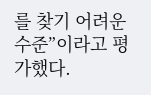를 찾기 어려운 수준”이라고 평가했다.